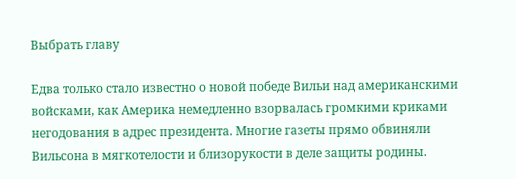Выбрать главу

Едва только стало известно о новой победе Вильи над американскими войсками, как Америка немедленно взорвалась громкими криками негодования в адрес президента. Многие газеты прямо обвиняли Вильсона в мягкотелости и близорукости в деле защиты родины.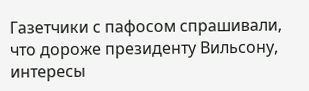Газетчики с пафосом спрашивали, что дороже президенту Вильсону, интересы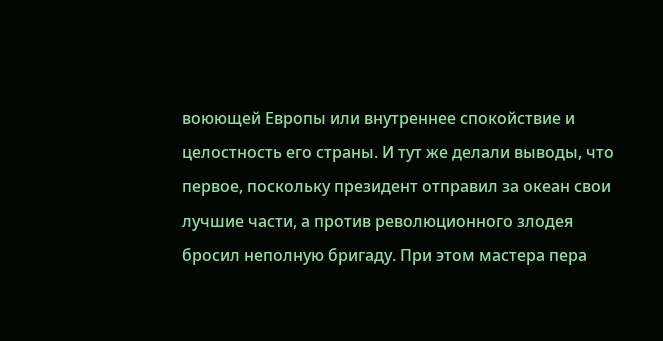воюющей Европы или внутреннее спокойствие и целостность его страны. И тут же делали выводы, что первое, поскольку президент отправил за океан свои лучшие части, а против революционного злодея бросил неполную бригаду. При этом мастера пера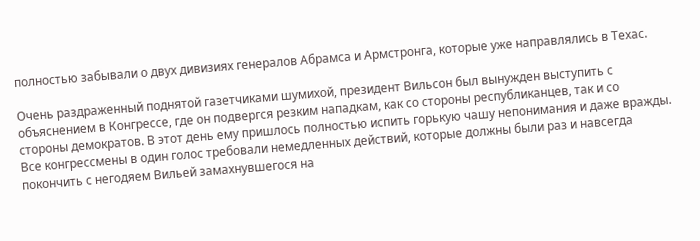полностью забывали о двух дивизиях генералов Абрамса и Армстронга, которые уже направлялись в Техас.

Очень раздраженный поднятой газетчиками шумихой, президент Вильсон был вынужден выступить с объяснением в Конгрессе, где он подвергся резким нападкам, как со стороны республиканцев, так и со стороны демократов. В этот день ему пришлось полностью испить горькую чашу непонимания и даже вражды. Все конгрессмены в один голос требовали немедленных действий, которые должны были раз и навсегда покончить с негодяем Вильей замахнувшегося на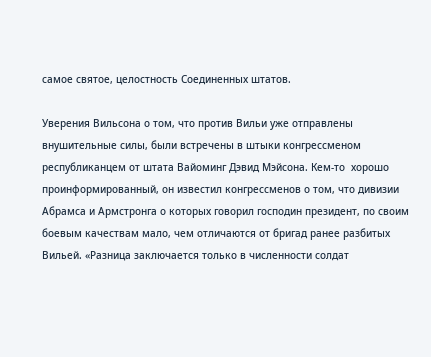самое святое, целостность Соединенных штатов.

Уверения Вильсона о том, что против Вильи уже отправлены внушительные силы, были встречены в штыки конгрессменом республиканцем от штата Вайоминг Дэвид Мэйсона. Кем-то  хорошо проинформированный, он известил конгрессменов о том, что дивизии Абрамса и Армстронга о которых говорил господин президент, по своим боевым качествам мало, чем отличаются от бригад ранее разбитых Вильей. «Разница заключается только в численности солдат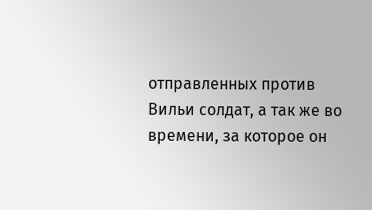отправленных против Вильи солдат, а так же во времени, за которое он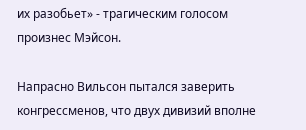их разобьет» - трагическим голосом произнес Мэйсон.

Напрасно Вильсон пытался заверить конгрессменов, что двух дивизий вполне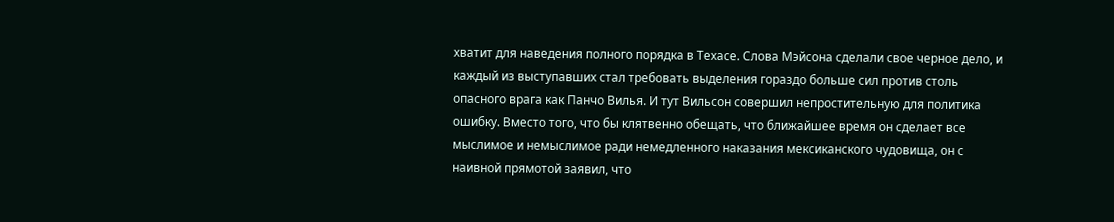хватит для наведения полного порядка в Техасе. Слова Мэйсона сделали свое черное дело, и каждый из выступавших стал требовать выделения гораздо больше сил против столь опасного врага как Панчо Вилья. И тут Вильсон совершил непростительную для политика ошибку. Вместо того, что бы клятвенно обещать, что ближайшее время он сделает все мыслимое и немыслимое ради немедленного наказания мексиканского чудовища, он с наивной прямотой заявил, что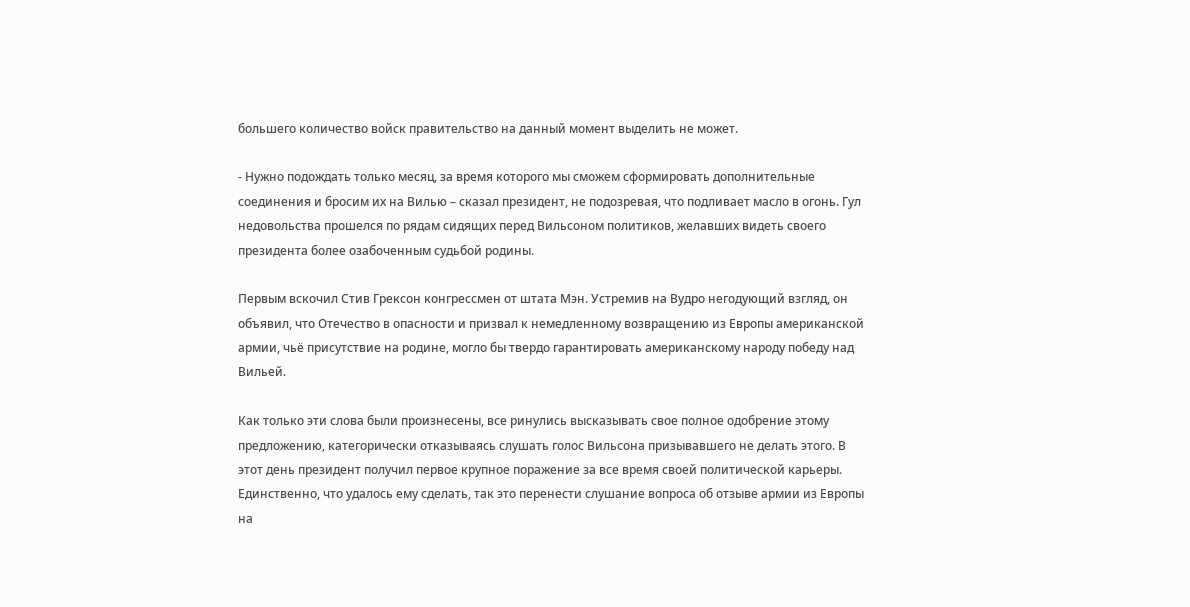большего количество войск правительство на данный момент выделить не может.

- Нужно подождать только месяц, за время которого мы сможем сформировать дополнительные соединения и бросим их на Вилью – сказал президент, не подозревая, что подливает масло в огонь. Гул недовольства прошелся по рядам сидящих перед Вильсоном политиков, желавших видеть своего президента более озабоченным судьбой родины.

Первым вскочил Стив Грексон конгрессмен от штата Мэн. Устремив на Вудро негодующий взгляд, он объявил, что Отечество в опасности и призвал к немедленному возвращению из Европы американской армии, чьё присутствие на родине, могло бы твердо гарантировать американскому народу победу над Вильей.

Как только эти слова были произнесены, все ринулись высказывать свое полное одобрение этому предложению, категорически отказываясь слушать голос Вильсона призывавшего не делать этого. В этот день президент получил первое крупное поражение за все время своей политической карьеры. Единственно, что удалось ему сделать, так это перенести слушание вопроса об отзыве армии из Европы на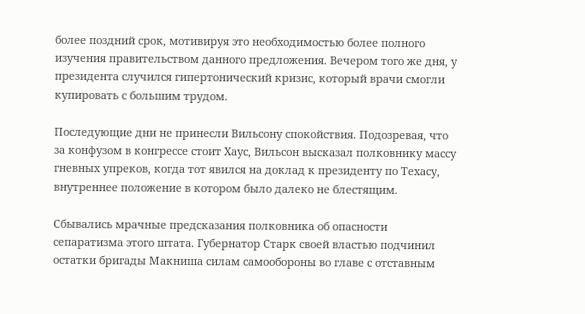более поздний срок, мотивируя это необходимостью более полного изучения правительством данного предложения. Вечером того же дня, у президента случился гипертонический кризис, который врачи смогли купировать с большим трудом.

Последующие дни не принесли Вильсону спокойствия. Подозревая, что за конфузом в конгрессе стоит Хаус, Вильсон высказал полковнику массу гневных упреков, когда тот явился на доклад к президенту по Техасу, внутреннее положение в котором было далеко не блестящим.

Сбывались мрачные предсказания полковника об опасности  сепаратизма этого штата. Губернатор Старк своей властью подчинил остатки бригады Макниша силам самообороны во главе с отставным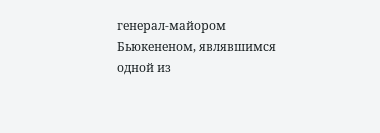генерал-майором Бьюкененом, являвшимся одной из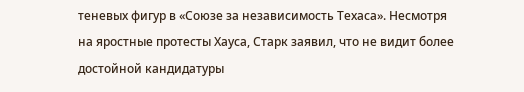теневых фигур в «Союзе за независимость Техаса». Несмотря на яростные протесты Хауса, Старк заявил, что не видит более достойной кандидатуры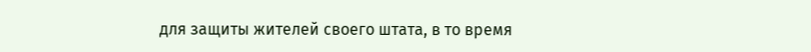для защиты жителей своего штата, в то время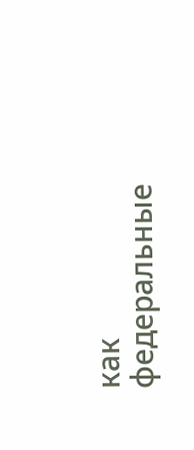как федеральные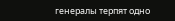генералы терпят одно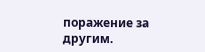поражение за другим.